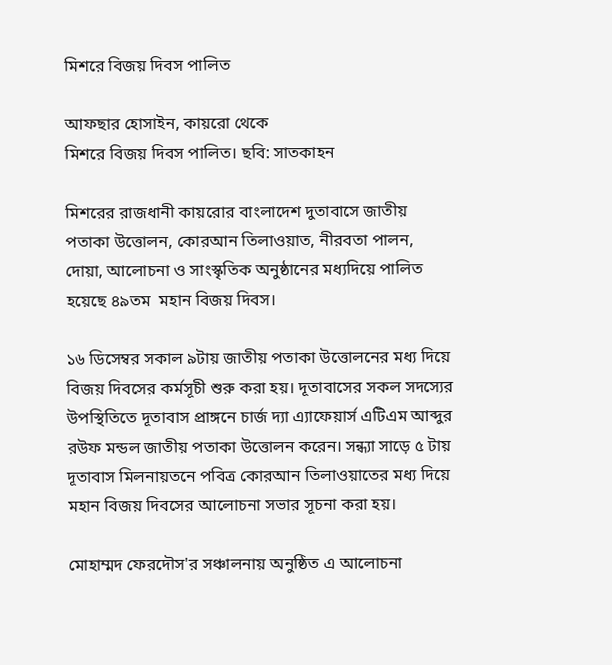মিশরে বিজয় দিবস পালিত

আফছার হোসাইন, কায়রো থেকে
মিশরে বিজয় দিবস পালিত। ছবি: সাতকাহন

মিশরের রাজধানী কায়রোর বাংলাদেশ দুতাবাসে জাতীয় পতাকা উত্তোলন, কোরআন তিলাওয়াত, নীরবতা পালন, দোয়া, আলোচনা ও সাংস্কৃতিক অনুষ্ঠানের মধ্যদিয়ে পালিত হয়েছে ৪৯তম  মহান বিজয় দিবস।

১৬ ডিসেম্বর সকাল ৯টায় জাতীয় পতাকা উত্তোলনের মধ্য দিয়ে বিজয় দিবসের কর্মসূচী শুরু করা হয়। দূতাবাসের সকল সদস্যের উপস্থিতিতে দূতাবাস প্রাঙ্গনে চার্জ দ্যা এ্যাফেয়ার্স এটিএম আব্দুর রউফ মন্ডল জাতীয় পতাকা উত্তোলন করেন। সন্ধ্যা সাড়ে ৫ টায় দূতাবাস মিলনায়তনে পবিত্র কোরআন তিলাওয়াতের মধ্য দিয়ে মহান বিজয় দিবসের আলোচনা সভার সূচনা করা হয়।

মোহাম্মদ ফেরদৌস'র সঞ্চালনায় অনুষ্ঠিত এ আলোচনা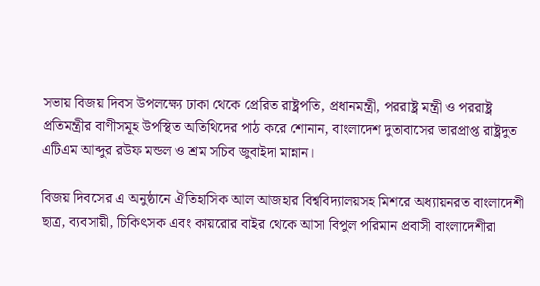সভায় বিজয় দিবস উপলক্ষ্যে ঢাকা থেকে প্রেরিত রাষ্ট্রপতি, প্রধানমন্ত্রী, পররাষ্ট্র মন্ত্রী ও পররাষ্ট্র প্রতিমন্ত্রীর বাণীসমূহ উপস্থিত অতিথিদের পাঠ করে শোনান, বাংলাদেশ দুতাবাসের ভারপ্রাপ্ত রাষ্ট্রদুত এটিএম আব্দুর রউফ মন্ডল ও শ্রম সচিব জুবাইদা মান্নান।

বিজয় দিবসের এ অনুষ্ঠানে ঐতিহাসিক আল আজহার বিশ্ববিদ্যালয়সহ মিশরে অধ্যায়নরত বাংলাদেশী ছাত্র, ব্যবসায়ী, চিকিৎসক এবং কায়রোর বাইর থেকে আসা বিপুল পরিমান প্রবাসী বাংলাদেশীরা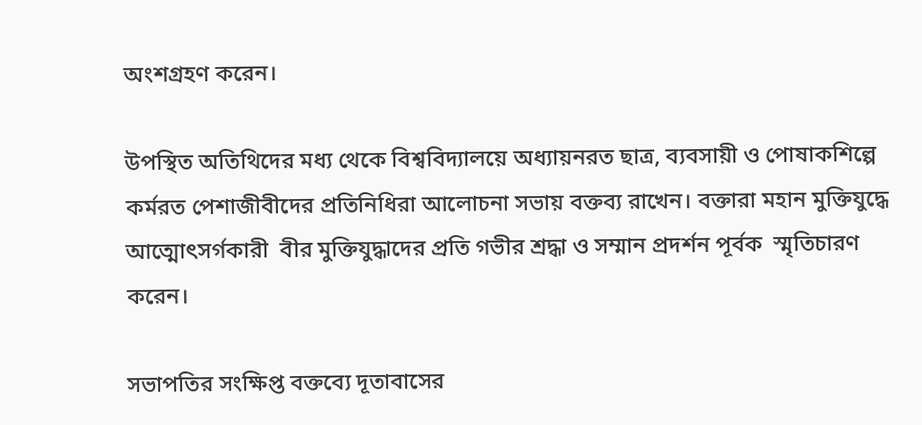অংশগ্রহণ করেন।

উপস্থিত অতিথিদের মধ্য থেকে বিশ্ববিদ্যালয়ে অধ্যায়নরত ছাত্র, ব্যবসায়ী ও পোষাকশিল্পে কর্মরত পেশাজীবীদের প্রতিনিধিরা আলোচনা সভায় বক্তব্য রাখেন। বক্তারা মহান মুক্তিযুদ্ধে আত্মোৎসর্গকারী  বীর মুক্তিযুদ্ধাদের প্রতি গভীর শ্রদ্ধা ও সম্মান প্রদর্শন পূর্বক  স্মৃতিচারণ করেন।

সভাপতির সংক্ষিপ্ত বক্তব্যে দূতাবাসের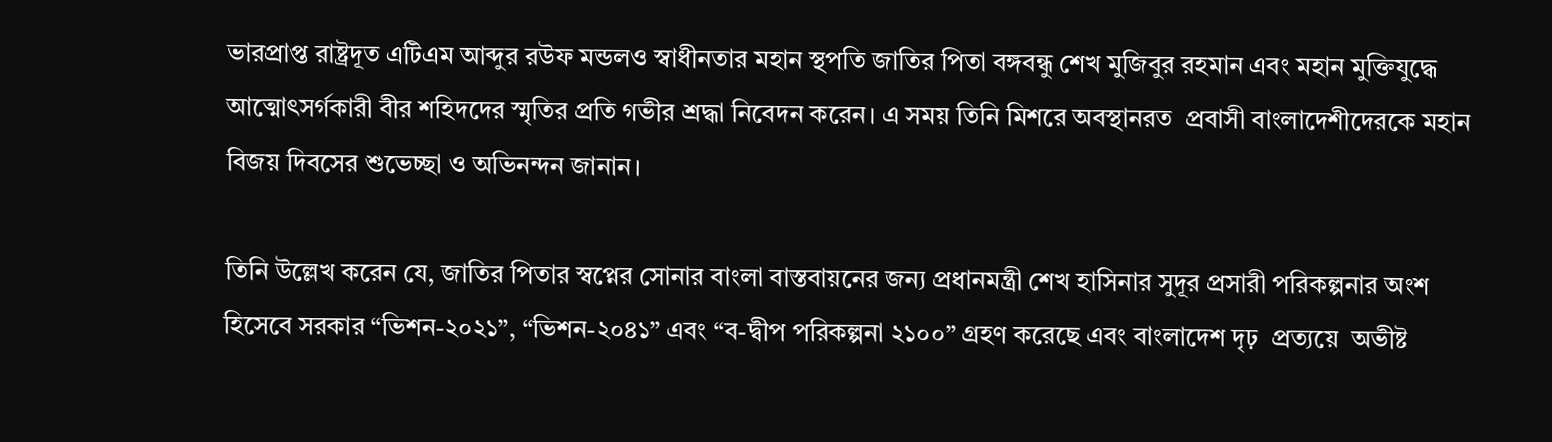ভারপ্রাপ্ত রাষ্ট্রদূত এটিএম আব্দুর রউফ মন্ডলও স্বাধীনতার মহান স্থপতি জাতির পিতা বঙ্গবন্ধু শেখ মুজিবুর রহমান এবং মহান মুক্তিযুদ্ধে আত্মোৎসর্গকারী বীর শহিদদের স্মৃতির প্রতি গভীর শ্রদ্ধা নিবেদন করেন। এ সময় তিনি মিশরে অবস্থানরত  প্রবাসী বাংলাদেশীদেরকে মহান বিজয় দিবসের শুভেচ্ছা ও অভিনন্দন জানান।

তিনি উল্লেখ করেন যে, জাতির পিতার স্বপ্নের সোনার বাংলা বাস্তবায়নের জন্য প্রধানমন্ত্রী শেখ হাসিনার সুদূর প্রসারী পরিকল্পনার অংশ হিসেবে সরকার “ভিশন-২০২১”, “ভিশন-২০৪১” এবং “ব-দ্বীপ পরিকল্পনা ২১০০” গ্রহণ করেছে এবং বাংলাদেশ দৃঢ়  প্রত্যয়ে  অভীষ্ট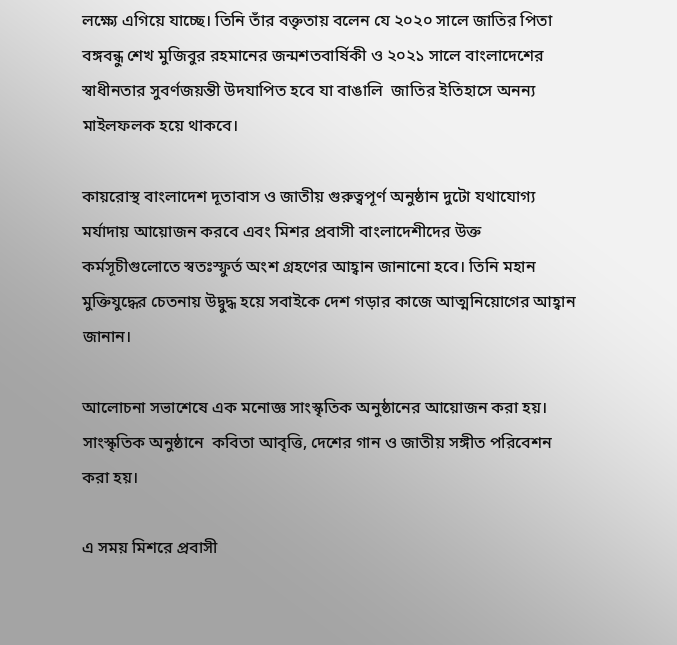লক্ষ্যে এগিয়ে যাচ্ছে। তিনি তাঁর বক্তৃতায় বলেন যে ২০২০ সালে জাতির পিতা বঙ্গবন্ধু শেখ মুজিবুর রহমানের জন্মশতবার্ষিকী ও ২০২১ সালে বাংলাদেশের স্বাধীনতার সুবর্ণজয়ন্তী উদযাপিত হবে যা বাঙালি  জাতির ইতিহাসে অনন্য মাইলফলক হয়ে থাকবে।

কায়রোস্থ বাংলাদেশ দূতাবাস ও জাতীয় গুরুত্বপূর্ণ অনুষ্ঠান দুটো যথাযোগ্য মর্যাদায় আয়োজন করবে এবং মিশর প্রবাসী বাংলাদেশীদের উক্ত কর্মসূচীগুলোতে স্বতঃস্ফুর্ত অংশ গ্রহণের আহ্বান জানানো হবে। তিনি মহান মুক্তিযুদ্ধের চেতনায় উদ্বুদ্ধ হয়ে সবাইকে দেশ গড়ার কাজে আত্মনিয়োগের আহ্বান জানান।

আলোচনা সভাশেষে এক মনোজ্ঞ সাংস্কৃতিক অনুষ্ঠানের আয়োজন করা হয়। সাংস্কৃতিক অনুষ্ঠানে  কবিতা আবৃত্তি, দেশের গান ও জাতীয় সঙ্গীত পরিবেশন করা হয়।

এ সময় মিশরে প্রবাসী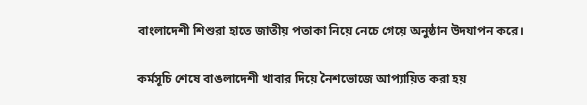বাংলাদেশী শিশুরা হাতে জাতীয় পতাকা নিয়ে নেচে গেয়ে অনুষ্ঠান উদযাপন করে।

কর্মসূচি শেষে বাঙলাদেশী খাবার দিয়ে নৈশভোজে আপ্যায়িত করা হয়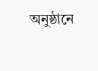অনুষ্ঠানে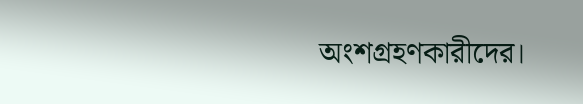অংশগ্রহণকারীদের।